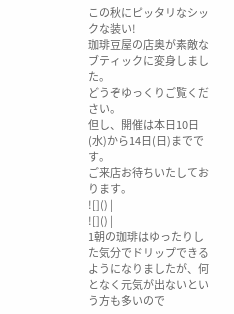この秋にピッタリなシックな装い!
珈琲豆屋の店奥が素敵なブティックに変身しました。
どうぞゆっくりご覧ください。
但し、開催は本日10日(水)から14日(日)までです。
ご来店お待ちいたしております。
![]() |
![]() |
1朝の珈琲はゆったりした気分でドリップできるようになりましたが、何となく元気が出ないという方も多いので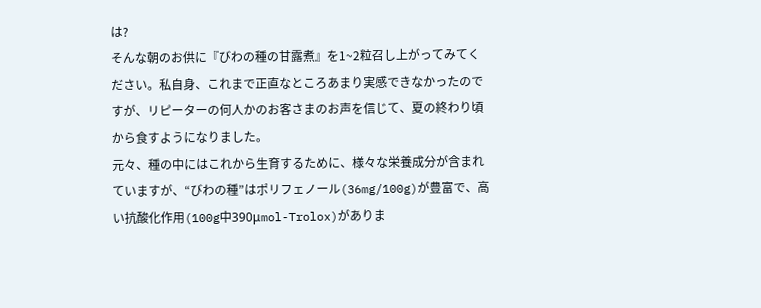は?
そんな朝のお供に『びわの種の甘露煮』を1~2粒召し上がってみてください。私自身、これまで正直なところあまり実感できなかったのですが、リピーターの何人かのお客さまのお声を信じて、夏の終わり頃から食すようになりました。
元々、種の中にはこれから生育するために、様々な栄養成分が含まれていますが、“びわの種”はポリフェノール(36mg/100g)が豊富で、高い抗酸化作用(100g中390μmol-Trolox)がありま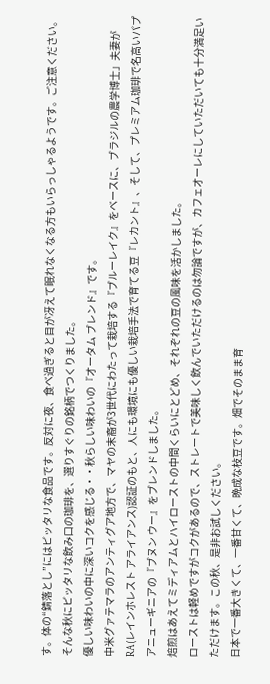す。体の“錆落とし”にはピッタリな食品です。反対に夜、食べ過ぎると目が冴えて眠れなくなる方もいらっしゃるようです。ご注意ください。
そんな秋にピッタリな飲み口の珈琲を、選りすぐりの銘柄でつくりました。
優しい味わいの中に深いコクを感じる・・秋らしい味わいの『オータム ブレンド』です。
中米グァテマラのアンティグア地方で、マヤの末裔が3世代にわたって栽培する『ブルーレイク』をベースに、ブラジルの農学博士」夫妻がRA(レインホレスト アライアンス)認証のもと、人にも環境にも優しい栽培手法で育てる豆『レカント』、そして、プレミアム珈琲で名高いパプアニューギニアの『ブヌン ウー』をブレンドしました。
焙煎はあえてミディアムとハイローストの中間くらいにとどめ、それぞれの豆の風味を活かしました。
ローストは軽めですがコクがあるので、ストレートで美味しく飲んでいただけるのは勿論ですが、カフェオーレにしていただいても十分満足いただけます。この秋、是非お試しください。
日本で一番大きくて、一番甘くて、晩成な枝豆です。畑でそのまま育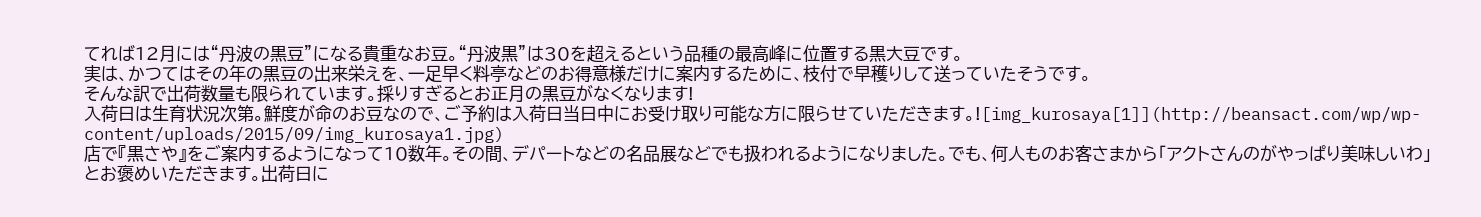てれば12月には“丹波の黒豆”になる貴重なお豆。“丹波黒”は30を超えるという品種の最高峰に位置する黒大豆です。
実は、かつてはその年の黒豆の出来栄えを、一足早く料亭などのお得意様だけに案内するために、枝付で早穫りして送っていたそうです。
そんな訳で出荷数量も限られています。採りすぎるとお正月の黒豆がなくなります!
入荷日は生育状況次第。鮮度が命のお豆なので、ご予約は入荷日当日中にお受け取り可能な方に限らせていただきます。![img_kurosaya[1]](http://beansact.com/wp/wp-content/uploads/2015/09/img_kurosaya1.jpg)
店で『黒さや』をご案内するようになって10数年。その間、デパートなどの名品展などでも扱われるようになりました。でも、何人ものお客さまから「アクトさんのがやっぱり美味しいわ」とお褒めいただきます。出荷日に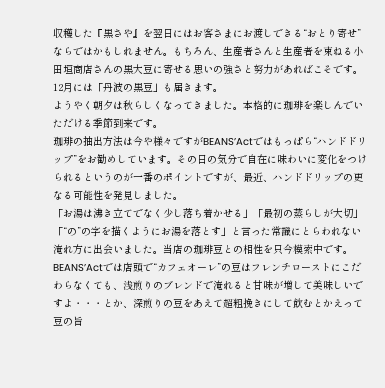収穫した『黒さや』を翌日にはお客さまにお渡しできる“おとり寄せ”ならではかもしれません。もちろん、生産者さんと生産者を束ねる小田垣商店さんの黒大豆に寄せる思いの強さと努力があればこそです。
12月には「丹波の黒豆」も届きます。
ようやく朝夕は秋らしくなってきました。本格的に珈琲を楽しんでいただける季節到来です。
珈琲の抽出方法は今や様々ですがBEANS’Actではもっぱら“ハンドドリップ”をお勧めしています。その日の気分で自在に味わいに変化をつけられるというのが一番のポイントですが、最近、ハンドドリップの更なる可能性を発見しました。
「お湯は沸き立てでなく少し落ち着かせる」「最初の蒸らしが大切」「“の”の字を描くようにお湯を落とす」と言った常識にとらわれない淹れ方に出会いました。当店の珈琲豆との相性を只今模索中です。
BEANS’Actでは店頭で“カフェオーレ”の豆はフレンチローストにこだわらなくても、浅煎りのブレンドで淹れると甘味が増して美味しいですよ・・・とか、深煎りの豆をあえて超粗挽きにして飲むとかえって豆の旨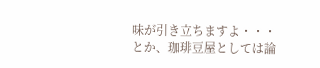味が引き立ちますよ・・・とか、珈琲豆屋としては論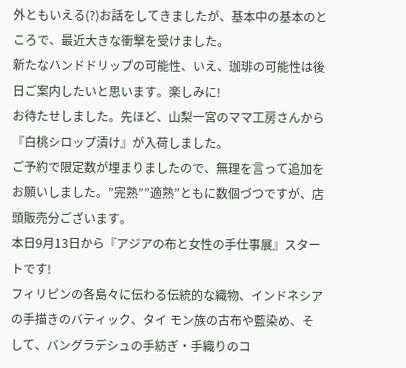外ともいえる(?)お話をしてきましたが、基本中の基本のところで、最近大きな衝撃を受けました。
新たなハンドドリップの可能性、いえ、珈琲の可能性は後日ご案内したいと思います。楽しみに!
お待たせしました。先ほど、山梨一宮のママ工房さんから『白桃シロップ漬け』が入荷しました。
ご予約で限定数が埋まりましたので、無理を言って追加をお願いしました。”完熟””適熟”ともに数個づつですが、店頭販売分ございます。
本日9月13日から『アジアの布と女性の手仕事展』スタートです!
フィリピンの各島々に伝わる伝統的な織物、インドネシアの手描きのバティック、タイ モン族の古布や藍染め、そして、バングラデシュの手紡ぎ・手織りのコ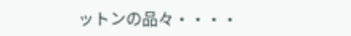ットンの品々・・・・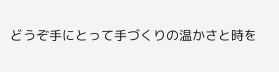どうぞ手にとって手づくりの温かさと時を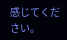感じてください。